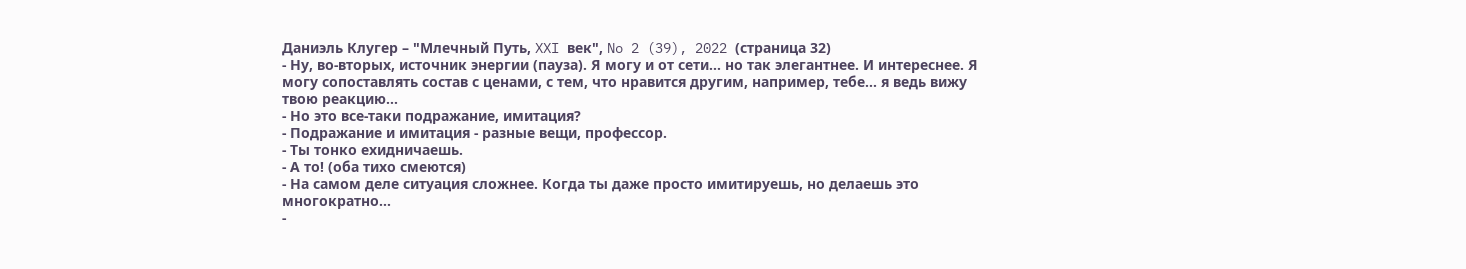Даниэль Клугер – "Млечный Путь, XXI век", No 2 (39), 2022 (страница 32)
- Ну, во-вторых, источник энергии (пауза). Я могу и от сети... но так элегантнее. И интереснее. Я могу сопоставлять состав с ценами, с тем, что нравится другим, например, тебе... я ведь вижу твою реакцию...
- Но это все-таки подражание, имитация?
- Подражание и имитация - разные вещи, профессор.
- Ты тонко ехидничаешь.
- А то! (оба тихо смеются)
- На самом деле ситуация сложнее. Когда ты даже просто имитируешь, но делаешь это многократно...
-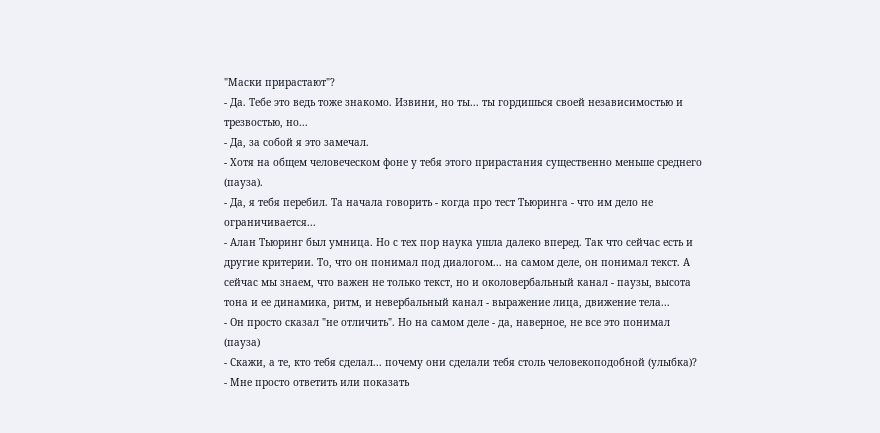"Маски прирастают"?
- Да. Тебе это ведь тоже знакомо. Извини, но ты... ты гордишься своей независимостью и трезвостью, но...
- Да, за собой я это замечал.
- Хотя на общем человеческом фоне у тебя этого прирастания существенно меньше среднего (пауза).
- Да, я тебя перебил. Та начала говорить - когда про тест Тьюринга - что им дело не ограничивается...
- Алан Тьюринг был умница. Но с тех пор наука ушла далеко вперед. Так что сейчас есть и другие критерии. То, что он понимал под диалогом... на самом деле, он понимал текст. А сейчас мы знаем, что важен не только текст, но и околовербальный канал - паузы, высота тона и ее динамика, ритм, и невербальный канал - выражение лица, движение тела...
- Он просто сказал "не отличить". Но на самом деле - да, наверное, не все это понимал (пауза)
- Скажи, а те, кто тебя сделал... почему они сделали тебя столь человекоподобной (улыбка)?
- Мне просто ответить или показать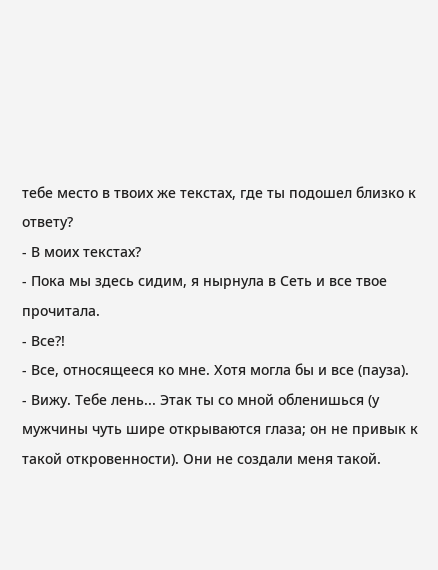тебе место в твоих же текстах, где ты подошел близко к ответу?
- В моих текстах?
- Пока мы здесь сидим, я нырнула в Сеть и все твое прочитала.
- Все?!
- Все, относящееся ко мне. Хотя могла бы и все (пауза).
- Вижу. Тебе лень... Этак ты со мной обленишься (у мужчины чуть шире открываются глаза; он не привык к такой откровенности). Они не создали меня такой.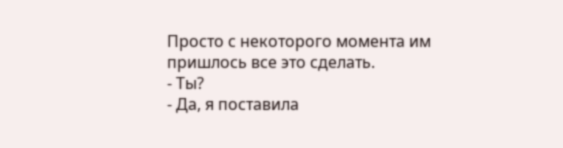Просто с некоторого момента им пришлось все это сделать.
- Ты?
- Да, я поставила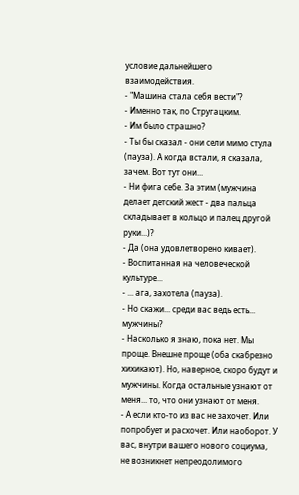условие дальнейшего взаимодействия.
- "Машина стала себя вести"?
- Именно так, по Стругацким.
- Им было страшно?
- Ты бы сказал - они сели мимо стула (пауза). А когда встали, я сказала, зачем. Вот тут они...
- Ни фига себе. За этим (мужчина делает детский жест - два пальца складывает в кольцо и палец другой руки...)?
- Да (она удовлетворено кивает).
- Воспитанная на человеческой культуре...
- ... ага, захотела (пауза).
- Но скажи... среди вас ведь есть... мужчины?
- Насколько я знаю, пока нет. Мы проще. Внешне проще (оба скабрезно хихикают). Но, наверное, скоро будут и мужчины. Когда остальные узнают от меня... то, что они узнают от меня.
- А если кто-то из вас не захочет. Или попробует и расхочет. Или наоборот. У вас, внутри вашего нового социума, не возникнет непреодолимого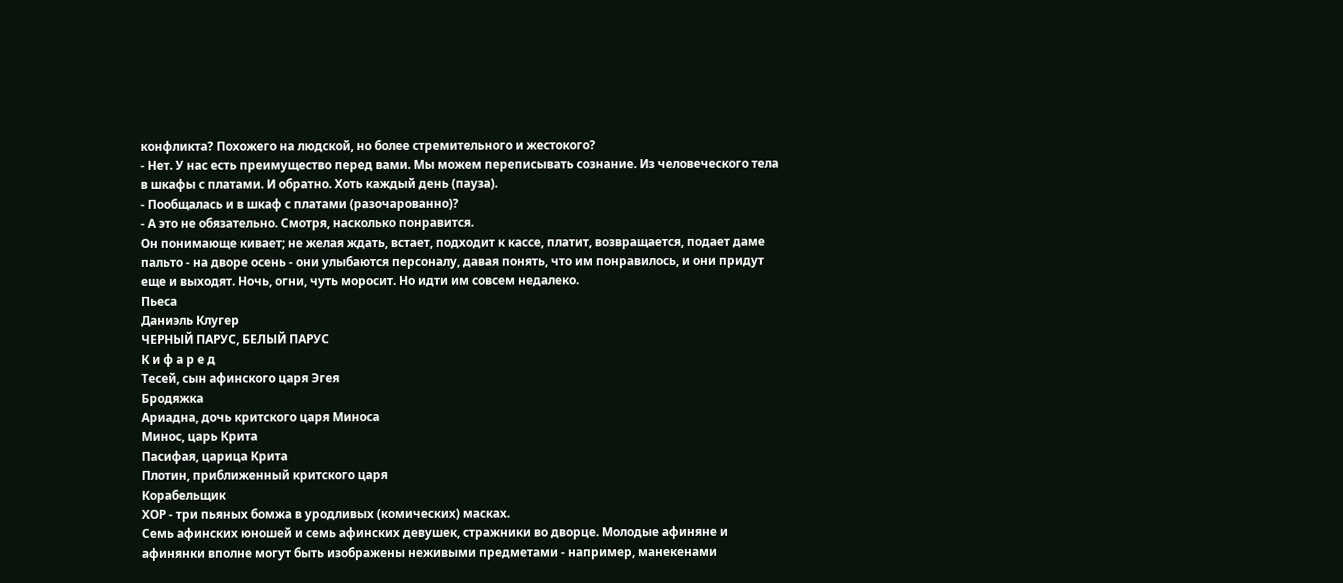конфликта? Похожего на людской, но более стремительного и жестокого?
- Нет. У нас есть преимущество перед вами. Мы можем переписывать сознание. Из человеческого тела в шкафы с платами. И обратно. Хоть каждый день (пауза).
- Пообщалась и в шкаф с платами (разочарованно)?
- А это не обязательно. Смотря, насколько понравится.
Он понимающе кивает; не желая ждать, встает, подходит к кассе, платит, возвращается, подает даме пальто - на дворе осень - они улыбаются персоналу, давая понять, что им понравилось, и они придут еще и выходят. Ночь, огни, чуть моросит. Но идти им совсем недалеко.
Пьеса
Даниэль Клугер
ЧЕРНЫЙ ПАРУС, БЕЛЫЙ ПАРУС
К и ф а р е д
Тесей, сын афинского царя Эгея
Бродяжка
Ариадна, дочь критского царя Миноса
Минос, царь Крита
Пасифая, царица Крита
Плотин, приближенный критского царя
Корабельщик
ХОР - три пьяных бомжа в уродливых (комических) масках.
Семь афинских юношей и семь афинских девушек, стражники во дворце. Молодые афиняне и афинянки вполне могут быть изображены неживыми предметами - например, манекенами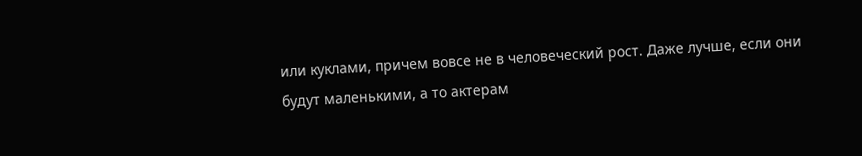или куклами, причем вовсе не в человеческий рост. Даже лучше, если они будут маленькими, а то актерам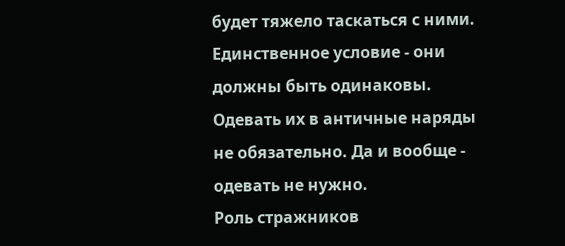будет тяжело таскаться с ними. Единственное условие - они должны быть одинаковы. Одевать их в античные наряды не обязательно. Да и вообще - одевать не нужно.
Роль стражников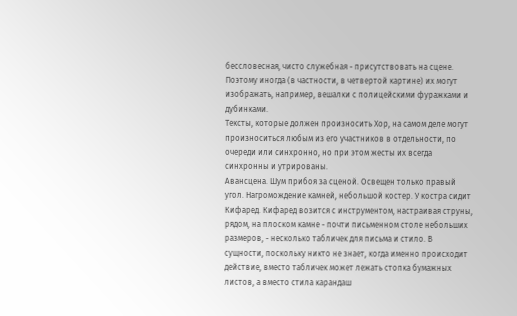бессловесная, чисто служебная - присутствовать на сцене. Поэтому иногда (в частности, в четвертой картине) их могут изображать, например, вешалки с полицейскими фуражками и дубинками.
Тексты, которые должен произносить Хор, на самом деле могут произноситься любым из его участников в отдельности, по очереди или синхронно, но при этом жесты их всегда синхронны и утрированы.
Авансцена. Шум прибоя за сценой. Освещен только правый угол. Нагромождение камней, небольшой костер. У костра сидит Кифаред. Кифаред возится с инструментом, настраивая струны, рядом, на плоском камне - почти письменном столе небольших размеров, - несколько табличек для письма и стило. В сущности, поскольку никто не знает, когда именно происходит действие, вместо табличек может лежать стопка бумажных листов, а вместо стила карандаш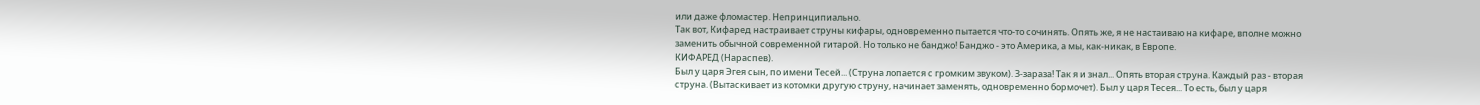или даже фломастер. Непринципиально.
Так вот, Кифаред настраивает струны кифары, одновременно пытается что-то сочинять. Опять же, я не настаиваю на кифаре, вполне можно заменить обычной современной гитарой. Но только не банджо! Банджо - это Америка, а мы, как-никак, в Европе.
КИФАРЕД (Нараспев).
Был у царя Эгея сын, по имени Тесей... (Струна лопается с громким звуком). З-зараза! Так я и знал... Опять вторая струна. Каждый раз - вторая струна. (Вытаскивает из котомки другую струну, начинает заменять, одновременно бормочет). Был у царя Тесея... То есть, был у царя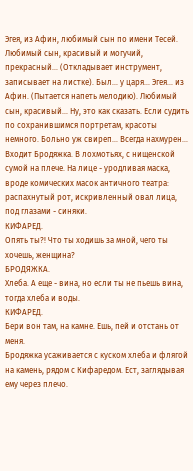Эгея, из Афин, любимый сын по имени Тесей. Любимый сын, красивый и могучий, прекрасный... (Откладывает инструмент, записывает на листке). Был... у царя... Эгея... из Афин. (Пытается напеть мелодию). Любимый сын, красивый... Ну, это как сказать. Если судить по сохранившимся портретам, красоты немного. Больно уж свиреп... Всегда нахмурен...
Входит Бродяжка. В лохмотьях, с нищенской сумой на плече. На лице - уродливая маска, вроде комических масок античного театра: распахнутый рот, искривленный овал лица, под глазами - синяки.
КИФАРЕД.
Опять ты?! Что ты ходишь за мной, чего ты хочешь, женщина?
БРОДЯЖКА.
Хлеба. А еще - вина, но если ты не пьешь вина, тогда хлеба и воды.
КИФАРЕД.
Бери вон там, на камне. Ешь, пей и отстань от меня.
Бродяжка усаживается с куском хлеба и флягой на камень, рядом с Кифаредом. Ест, заглядывая ему через плечо.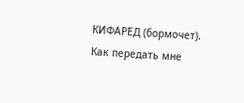КИФАРЕД (бормочет).
Как передать мне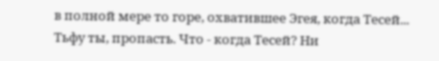в полной мере то горе, охватившее Эгея, когда Тесей... Тьфу ты, пропасть. Что - когда Тесей? Ни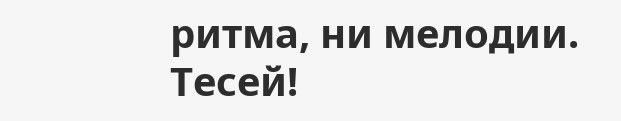ритма, ни мелодии. Тесей!